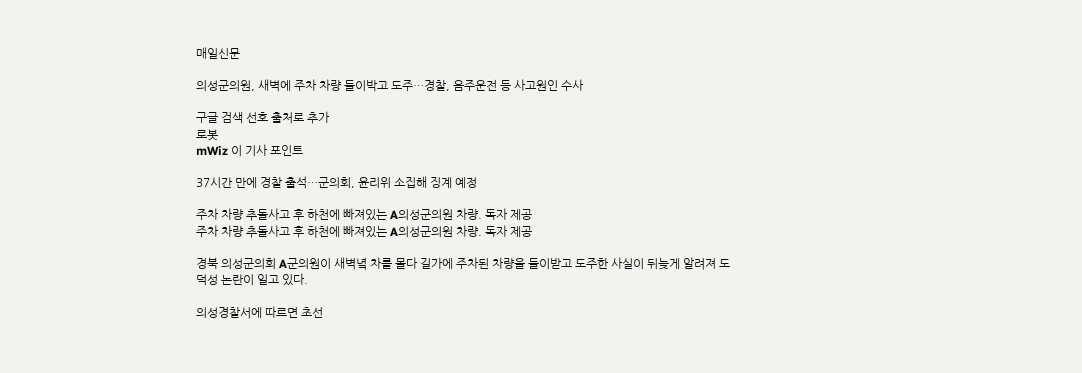매일신문

의성군의원, 새벽에 주차 차량 들이박고 도주…경찰, 음주운전 등 사고원인 수사

구글 검색 선호 출처로 추가
로봇
mWiz 이 기사 포인트

37시간 만에 경찰 출석…군의회, 윤리위 소집해 징계 예정

주차 차량 추돌사고 후 하천에 빠져있는 A의성군의원 차량. 독자 제공
주차 차량 추돌사고 후 하천에 빠져있는 A의성군의원 차량. 독자 제공

경북 의성군의회 A군의원이 새벽녘 차를 몰다 길가에 주차된 차량을 들이받고 도주한 사실이 뒤늦게 알려져 도덕성 논란이 일고 있다.

의성경찰서에 따르면 초선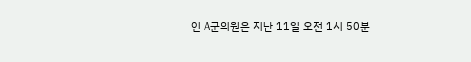인 A군의원은 지난 11일 오전 1시 50분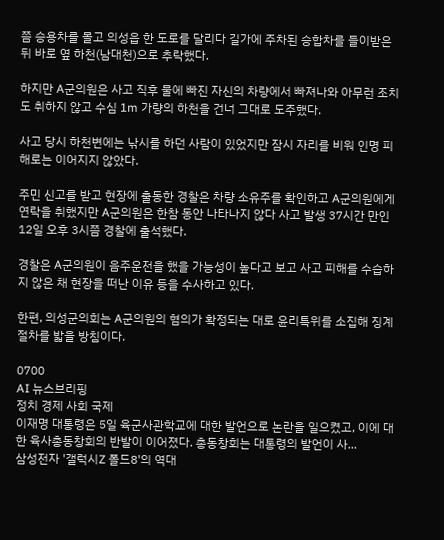쯤 승용차를 몰고 의성읍 한 도로를 달리다 길가에 주차된 승합차를 들이받은 뒤 바로 옆 하천(남대천)으로 추락했다.

하지만 A군의원은 사고 직후 물에 빠진 자신의 차량에서 빠져나와 아무런 조치도 취하지 않고 수심 1m 가량의 하천을 건너 그대로 도주했다.

사고 당시 하천변에는 낚시를 하던 사람이 있었지만 잠시 자리를 비워 인명 피해로는 이어지지 않았다.

주민 신고를 받고 현장에 출동한 경찰은 차량 소유주를 확인하고 A군의원에게 연락을 취했지만 A군의원은 한참 동안 나타나지 않다 사고 발생 37시간 만인 12일 오후 3시쯤 경찰에 출석했다.

경찰은 A군의원이 음주운전을 했을 가능성이 높다고 보고 사고 피해를 수습하지 않은 채 현장을 떠난 이유 등을 수사하고 있다.

한편, 의성군의회는 A군의원의 혐의가 확정되는 대로 윤리특위를 소집해 징계 절차를 밟을 방침이다.

0700
AI 뉴스브리핑
정치 경제 사회 국제
이재명 대통령은 5일 육군사관학교에 대한 발언으로 논란을 일으켰고, 이에 대한 육사총동창회의 반발이 이어졌다. 총동창회는 대통령의 발언이 사...
삼성전자 '갤럭시Z 폴드8'의 역대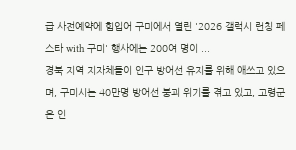급 사전예약에 힘입어 구미에서 열린 '2026 갤럭시 런칭 페스타 with 구미' 행사에는 200여 명이 ...
경북 지역 지자체들이 인구 방어선 유지를 위해 애쓰고 있으며, 구미시는 40만명 방어선 붕괴 위기를 겪고 있고, 고령군은 인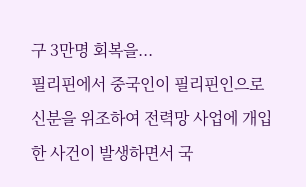구 3만명 회복을...
필리핀에서 중국인이 필리핀인으로 신분을 위조하여 전력망 사업에 개입한 사건이 발생하면서 국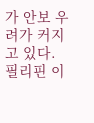가 안보 우려가 커지고 있다. 필리핀 이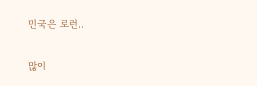민국은 로런..

많이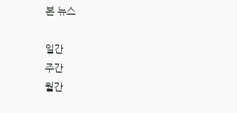본 뉴스

일간
주간
월간